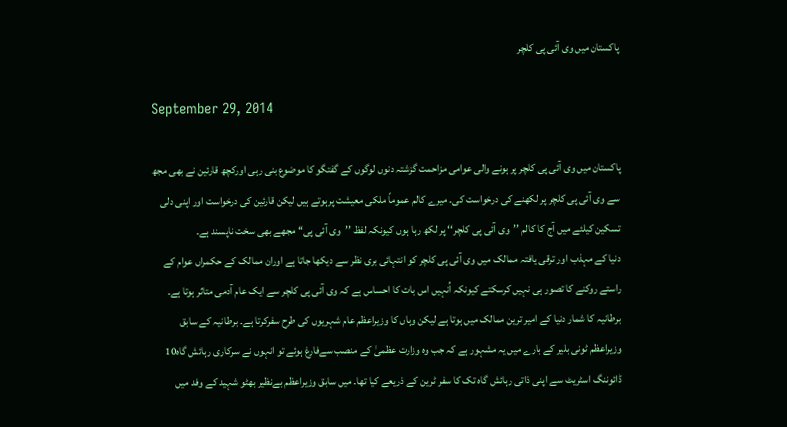پاکستان میں وی آئی پی کلچر

September 29, 2014

پاکستان میں وی آئی پی کلچر پر ہونے والی عوامی مزاحمت گزشتہ دنوں لوگوں کے گفتگو کا موضوع بنی رہی اورکچھ قارئین نے بھی مجھ سے وی آئی پی کلچر پر لکھنے کی درخواست کی۔ میرے کالم عموماً ملکی معیشت پرہوتے ہیں لیکن قارئین کی درخواست اور اپنی دلی تسکین کیلئے میں آج کا کالم ’’وی آئی پی کلچر‘‘ پر لکھ رہا ہوں کیونکہ لفظ ’’وی آئی پی‘‘ مجھے بھی سخت ناپسند ہے۔
دنیا کے مہذب اور ترقی یافتہ ممالک میں وی آئی پی کلچر کو انتہائی بری نظر سے دیکھا جاتا ہے اوران ممالک کے حکمراں عوام کے راستے روکنے کا تصور ہی نہیں کرسکتے کیونکہ اُنہیں اس بات کا احساس ہے کہ وی آئی پی کلچر سے ایک عام آدمی متاثر ہوتا ہے۔ برطانیہ کا شمار دنیا کے امیر ترین ممالک میں ہوتا ہے لیکن وہاں کا وزیراعظم عام شہریوں کی طرح سفرکرتا ہے۔ برطانیہ کے سابق وزیراعظم ٹونی بلیر کے بارے میں یہ مشہور ہے کہ جب وہ وزارت عظمیٰ کے منصب سےفارغ ہوئے تو انہوں نے سرکاری رہائش گاہ10 ڈائوننگ اسٹریٹ سے اپنی ذاتی رہائش گاہ تک کا سفر ٹرین کے ذریعے کیا تھا۔ میں سابق وزیراعظم بےنظیر بھٹو شہید کے وفد میں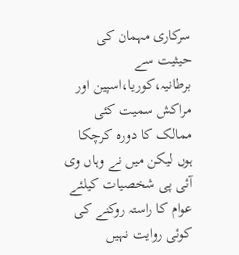سرکاری مہمان کی حیثیت سے برطانیہ،کوریا،اسپین اور مراکش سمیت کئی ممالک کا دورہ کرچکا ہوں لیکن میں نے وہاں وی آئی پی شخصیات کیلئے عوام کا راستہ روکنے کی کوئی روایت نہیں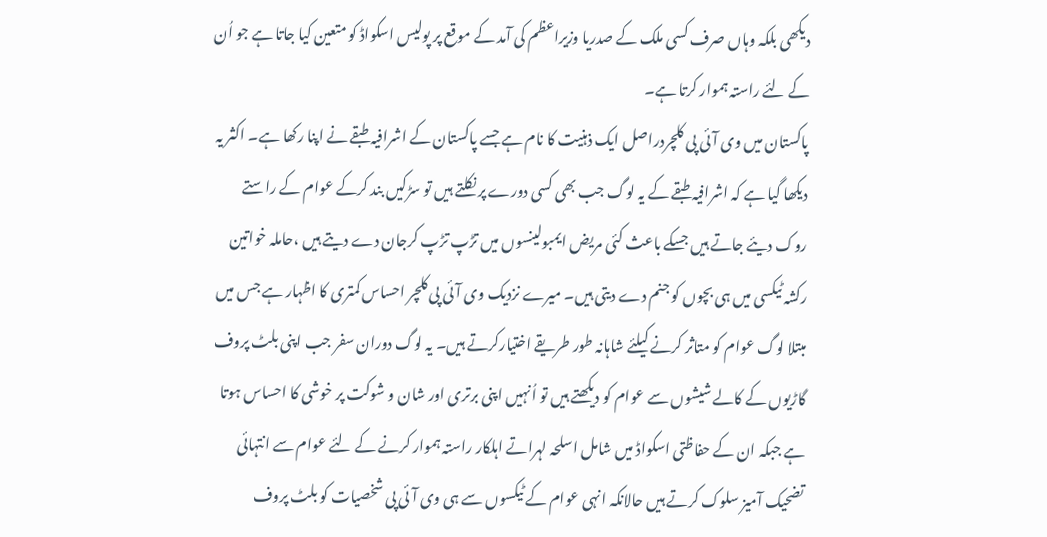دیکھی بلکہ وہاں صرف کسی ملک کے صدریا وزیراعظم کی آمد کے موقع پر پولیس اسکواڈ کو متعین کیا جاتا ہے جو اُن کے لئے راستہ ہموار کرتا ہے۔
پاکستان میں وی آئی پی کلچردراصل ایک ذہنیت کا نام ہے جسے پاکستان کے اشرافیہ طبقے نے اپنا رکھا ہے۔ اکثر یہ دیکھا گیا ہے کہ اشرافیہ طبقے کے یہ لوگ جب بھی کسی دورے پر نکلتے ہیں تو سڑکیں بند کرکے عوام کے راستے روک دیئے جاتے ہیں جسکے باعث کئی مریض ایمبولینسوں میں تڑپ تڑپ کرجان دے دیتے ہیں ،حاملہ خواتین رکشہ ٹیکسی میں ہی بچوں کو جنم دے دیتی ہیں۔ میرے نزدیک وی آئی پی کلچر احساس کمتری کا اظہار ہے جس میں مبتلا لوگ عوام کو متاثر کرنے کیلئے شاہانہ طور طریقے اختیارکرتے ہیں۔ یہ لوگ دوران سفر جب اپنی بلٹ پروف گاڑیوں کے کالے شیشوں سے عوام کو دیکھتے ہیں تو اُنہیں اپنی برتری اور شان و شوکت پر خوشی کا احساس ہوتا ہے جبکہ ان کے حفاظتی اسکواڈ میں شامل اسلحہ لہراتے اہلکار راستہ ہموار کرنے کے لئے عوام سے انتہائی تضحیک آمیز سلوک کرتے ہیں حالانکہ انہی عوام کے ٹیکسوں سے ہی وی آئی پی شخصیات کو بلٹ پروف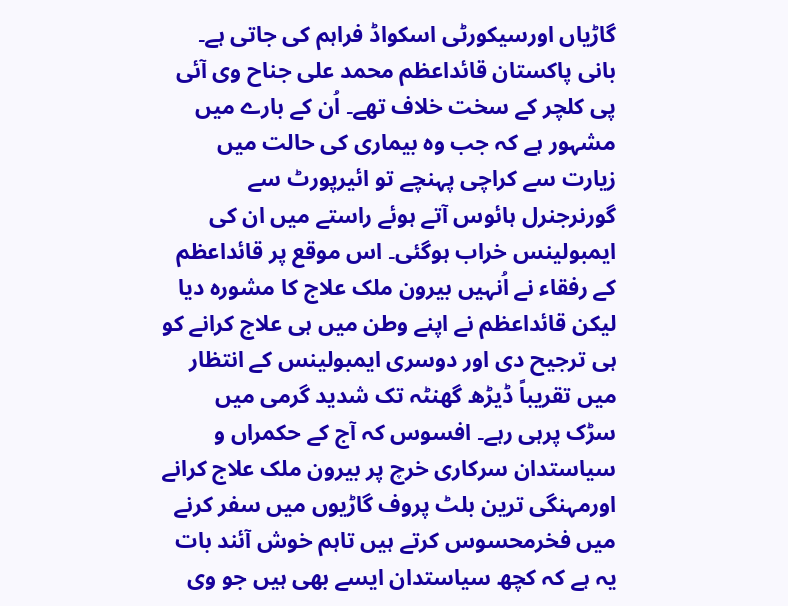گاڑیاں اورسیکورٹی اسکواڈ فراہم کی جاتی ہے۔ بانی پاکستان قائداعظم محمد علی جناح وی آئی پی کلچر کے سخت خلاف تھے۔ اُن کے بارے میں مشہور ہے کہ جب وہ بیماری کی حالت میں زیارت سے کراچی پہنچے تو ائیرپورٹ سے گورنرجنرل ہائوس آتے ہوئے راستے میں ان کی ایمبولینس خراب ہوگئی۔ اس موقع پر قائداعظم کے رفقاء نے اُنہیں بیرون ملک علاج کا مشورہ دیا لیکن قائداعظم نے اپنے وطن میں ہی علاج کرانے کو ہی ترجیح دی اور دوسری ایمبولینس کے انتظار میں تقریباً ڈیڑھ گھنٹہ تک شدید گرمی میں سڑک پرہی رہے۔ افسوس کہ آج کے حکمراں و سیاستدان سرکاری خرچ پر بیرون ملک علاج کرانے اورمہنگی ترین بلٹ پروف گاڑیوں میں سفر کرنے میں فخرمحسوس کرتے ہیں تاہم خوش آئند بات یہ ہے کہ کچھ سیاستدان ایسے بھی ہیں جو وی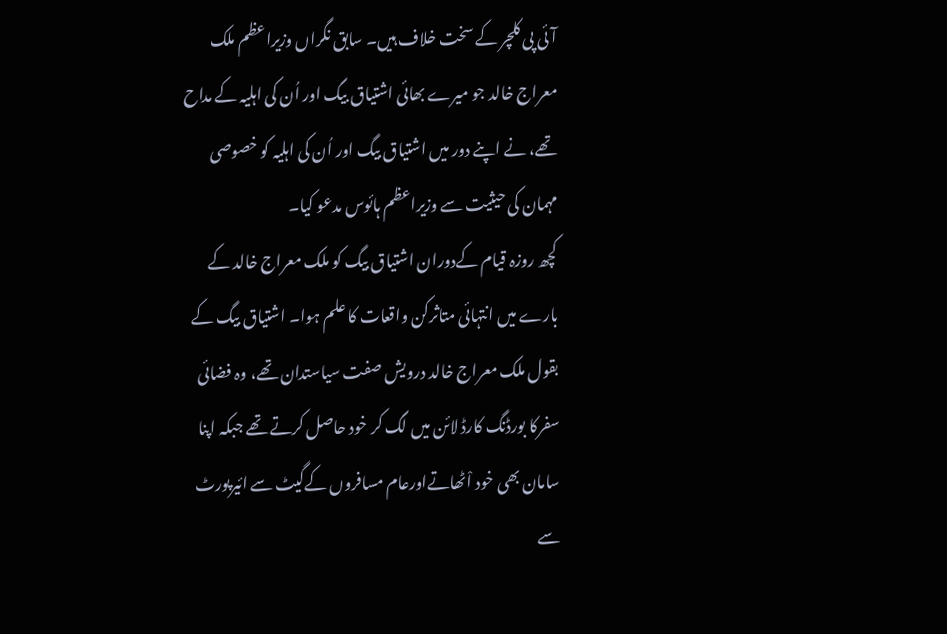آئی پی کلچر کے سخت خلاف ہیں۔ سابق نگراں وزیراعظم ملک معراج خالد جو میرے بھائی اشتیاق بیگ اور اُن کی اہلیہ کے مداح تھے، نے اپنے دور میں اشتیاق بیگ اور اُن کی اہلیہ کو خصوصی مہمان کی حیثیت سے وزیراعظم ہائوس مدعو کیا۔
کچھ روزہ قیام کےدوران اشتیاق بیگ کو ملک معراج خالد کے بارے میں انتہائی متاثرکن واقعات کا علم ہوا۔ اشتیاق بیگ کے بقول ملک معراج خالد درویش صفت سیاستدان تھے، وہ فضائی سفرکا بورڈنگ کارڈ لائن میں لگ کر خود حاصل کرتے تھے جبکہ اپنا سامان بھی خود اْٹھاتےاورعام مسافروں کےگیٹ سے ائیرپورٹ سے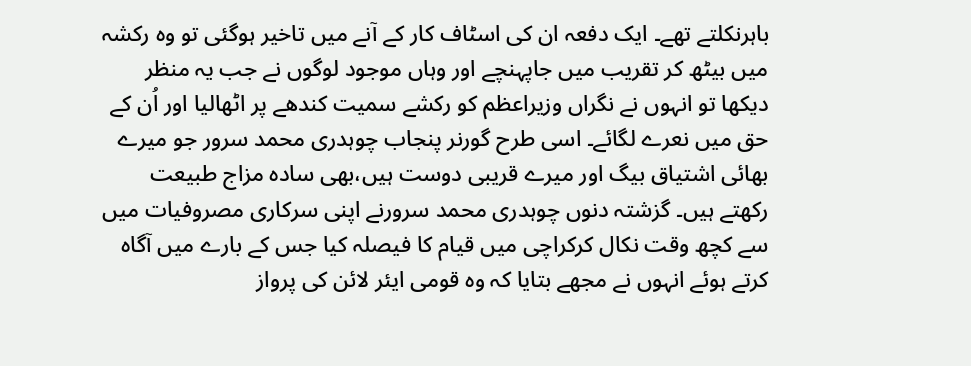باہرنکلتے تھے۔ ایک دفعہ ان کی اسٹاف کار کے آنے میں تاخیر ہوگئی تو وہ رکشہ میں بیٹھ کر تقریب میں جاپہنچے اور وہاں موجود لوگوں نے جب یہ منظر دیکھا تو انہوں نے نگراں وزیراعظم کو رکشے سمیت کندھے پر اٹھالیا اور اُن کے حق میں نعرے لگائے۔ اسی طرح گورنر پنجاب چوہدری محمد سرور جو میرے بھائی اشتیاق بیگ اور میرے قریبی دوست ہیں،بھی سادہ مزاج طبیعت رکھتے ہیں۔ گزشتہ دنوں چوہدری محمد سرورنے اپنی سرکاری مصروفیات میں سے کچھ وقت نکال کرکراچی میں قیام کا فیصلہ کیا جس کے بارے میں آگاہ کرتے ہوئے انہوں نے مجھے بتایا کہ وہ قومی ایئر لائن کی پرواز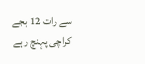سے رات 12 بجے کراچی پہنچ رہے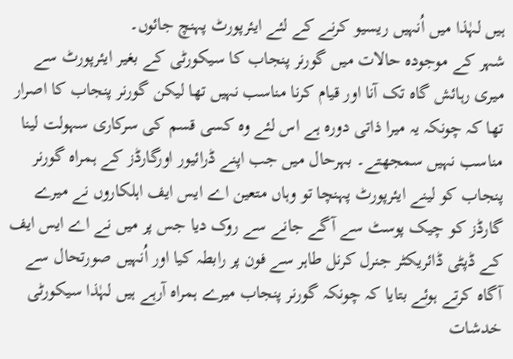ہیں لہٰذا میں اُنہیں ریسیو کرنے کے لئے ایئرپورٹ پہنچ جائوں۔
شہر کے موجودہ حالات میں گورنر پنجاب کا سیکورٹی کے بغیر ایئرپورٹ سے میری رہائش گاہ تک آنا اور قیام کرنا مناسب نہیں تھا لیکن گورنر پنجاب کا اصرار تھا کہ چونکہ یہ میرا ذاتی دورہ ہے اس لئے وہ کسی قسم کی سرکاری سہولت لینا مناسب نہیں سمجھتے۔ بہرحال میں جب اپنے ڈرائیور اورگارڈز کے ہمراہ گورنر پنجاب کو لینے ایئرپورٹ پہنچا تو وہاں متعین اے ایس ایف اہلکاروں نے میرے گارڈز کو چیک پوسٹ سے آگے جانے سے روک دیا جس پر میں نے اے ایس ایف کے ڈپٹی ڈائریکٹر جنرل کرنل طاہر سے فون پر رابطہ کیا اور اُنہیں صورتحال سے آگاہ کرتے ہوئے بتایا کہ چونکہ گورنر پنجاب میرے ہمراہ آرہے ہیں لہٰذا سیکورٹی خدشات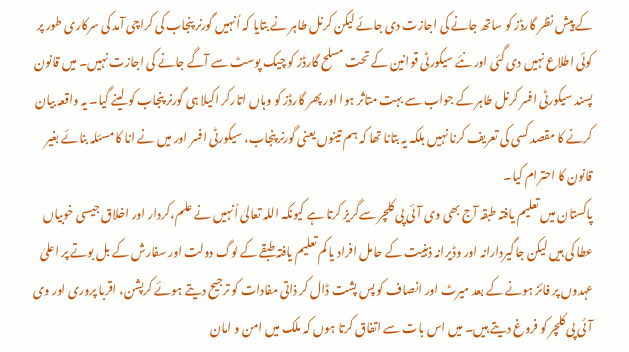کے پیش نظر گارڈز کو ساتھ جانے کی اجازت دی جائے لیکن کرنل طاہر نے بتایا کہ اُنہیں گورنر پنجاب کی کراچی آمد کی سرکاری طور پر کوئی اطلاع نہیں دی گئی اور نئے سیکورٹی قوانین کے تحت مسلح گارڈز کو چیک پوسٹ سے آگے جانے کی اجازت نہیں۔ میں قانون پسند سیکورٹی افسر کرنل طاہر کے جواب سے بہت متاثر ہوا اور پھر گارڈز کو وہاں اتارکر اکیلا ہی گورنر پنجاب کو لینے گیا۔ یہ واقعہ بیان کرنے کا مقصد کسی کی تعریف کرنا نہیں بلکہ یہ بتانا تھا کہ ہم تینوں یعنی گورنر پنجاب، سیکورٹی افسر اور میں نے انا کا مسئلہ بنائے بغیر قانون کا احترام کیا۔
پاکستان میں تعلیم یافتہ طبقہ آج بھی وی آئی پی کلچر سےگریز کرتا ہے کیونکہ اللہ تعالیٰ اُنہیں نے علم،کردار اور اخلاق جیسی خوبیاں عطا کی ہیں لیکن جاگیردارانہ اور وڈیرانہ ذہنیت کے حامل افراد یا کم تعلیم یافتہ طبقے کے لوگ دولت اور سفارش کے بل بوتے پر اعلیٰ عہدوں پر فائز ہونے کے بعد میرٹ اور انصاف کو پس پشت ڈال کر ذاتی مفادات کو ترجیح دیتے ہوئے کرپشن، اقربا پروری اور وی آئی پی کلچر کو فروغ دیتے ہیں۔ میں اس بات سے اتفاق کرتا ہوں کہ ملک میں امن و امان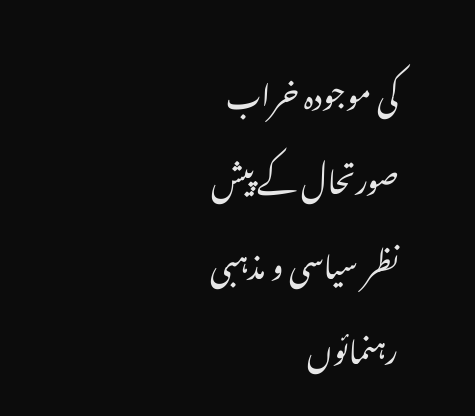کی موجودہ خراب صورتحال کے پیش نظر سیاسی و مذہبی رہنمائوں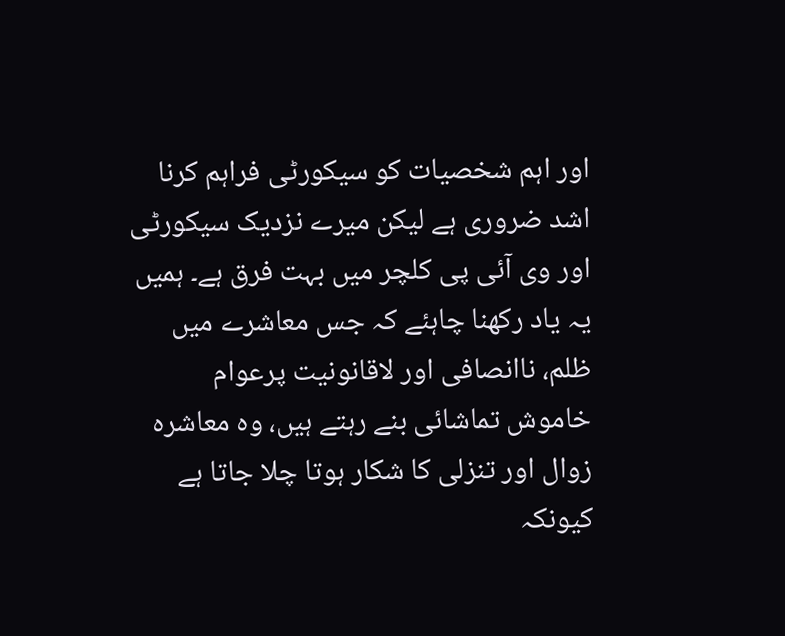اور اہم شخصیات کو سیکورٹی فراہم کرنا اشد ضروری ہے لیکن میرے نزدیک سیکورٹی اور وی آئی پی کلچر میں بہت فرق ہے۔ ہمیں یہ یاد رکھنا چاہئے کہ جس معاشرے میں ظلم، ناانصافی اور لاقانونیت پرعوام خاموش تماشائی بنے رہتے ہیں، وہ معاشرہ زوال اور تنزلی کا شکار ہوتا چلا جاتا ہے کیونکہ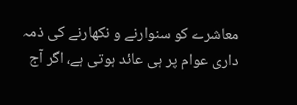معاشرے کو سنوارنے و نکھارنے کی ذمہ داری عوام پر ہی عائد ہوتی ہے، اگر آج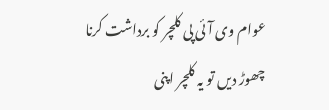عوام وی آئی پی کلچر کو برداشت کرنا چھوڑ دیں تو یہ کلچر اپنی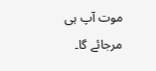موت آپ ہی مرجائے گا۔